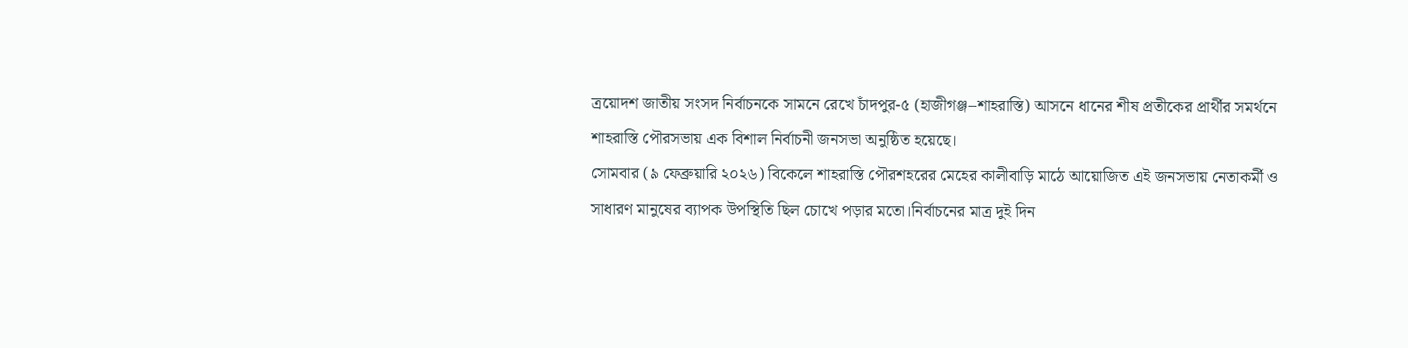ত্রয়োদশ জাতীয় সংসদ নির্বাচনকে সামনে রেখে চাঁদপুর-৫ (হাজীগঞ্জ–শাহরাস্তি) আসনে ধানের শীষ প্রতীকের প্রার্থীর সমর্থনে শাহরাস্তি পৌরসভায় এক বিশাল নির্বাচনী জনসভা অনুষ্ঠিত হয়েছে।
সোমবার (৯ ফেব্রুয়ারি ২০২৬) বিকেলে শাহরাস্তি পৌরশহরের মেহের কালীবাড়ি মাঠে আয়োজিত এই জনসভায় নেতাকর্মী ও সাধারণ মানুষের ব্যাপক উপস্থিতি ছিল চোখে পড়ার মতো।নির্বাচনের মাত্র দুই দিন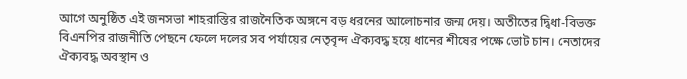আগে অনুষ্ঠিত এই জনসভা শাহরাস্তির রাজনৈতিক অঙ্গনে বড় ধরনের আলোচনার জন্ম দেয়। অতীতের দ্বিধা-বিভক্ত বিএনপির রাজনীতি পেছনে ফেলে দলের সব পর্যায়ের নেতৃবৃন্দ ঐক্যবদ্ধ হয়ে ধানের শীষের পক্ষে ভোট চান। নেতাদের ঐক্যবদ্ধ অবস্থান ও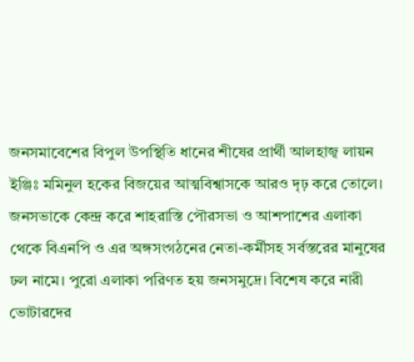জনসমাবেশের বিপুল উপস্থিতি ধানের শীষের প্রার্থী আলহাজ্ব লায়ন ইঞ্জিঃ মমিনুল হকের বিজয়ের আত্মবিশ্বাসকে আরও দৃঢ় করে তোলে।
জনসভাকে কেন্দ্র করে শাহরাস্তি পৌরসভা ও আশপাশের এলাকা থেকে বিএনপি ও এর অঙ্গসংগঠনের নেতা-কর্মীসহ সর্বস্তরের মানুষের ঢল নামে। পুরো এলাকা পরিণত হয় জনসমুদ্রে। বিশেষ করে নারী ভোটারদের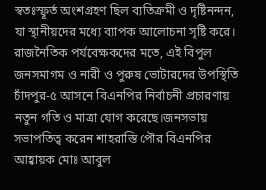স্বতঃস্ফূর্ত অংশগ্রহণ ছিল ব্যতিক্রমী ও দৃষ্টিনন্দন, যা স্থানীয়দের মধ্যে ব্যাপক আলোচনা সৃষ্টি করে। রাজনৈতিক পর্যবেক্ষকদের মতে, এই বিপুল জনসমাগম ও নারী ও পুরুষ ভোটারদের উপস্থিতি চাঁদপুর-৫ আসনে বিএনপির নির্বাচনী প্রচারণায় নতুন গতি ও মাত্রা যোগ করেছে।জনসভায় সভাপতিত্ব করেন শাহরাস্তি পৌর বিএনপির আহ্বায়ক মোঃ আবুল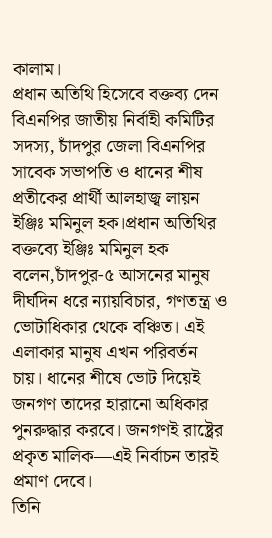কালাম।
প্রধান অতিথি হিসেবে বক্তব্য দেন বিএনপির জাতীয় নির্বাহী কমিটির সদস্য, চাঁদপুর জেলা বিএনপির সাবেক সভাপতি ও ধানের শীষ প্রতীকের প্রার্থী আলহাজ্ব লায়ন ইঞ্জিঃ মমিনুল হক।প্রধান অতিথির বক্তব্যে ইঞ্জিঃ মমিনুল হক বলেন,চাঁদপুর-৫ আসনের মানুষ দীর্ঘদিন ধরে ন্যায়বিচার, গণতন্ত্র ও ভোটাধিকার থেকে বঞ্চিত। এই এলাকার মানুষ এখন পরিবর্তন চায়। ধানের শীষে ভোট দিয়েই জনগণ তাদের হারানো অধিকার পুনরুদ্ধার করবে। জনগণই রাষ্ট্রের প্রকৃত মালিক—এই নির্বাচন তারই প্রমাণ দেবে।
তিনি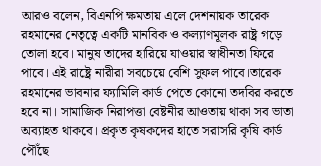আরও বলেন, বিএনপি ক্ষমতায় এলে দেশনায়ক তারেক রহমানের নেতৃত্বে একটি মানবিক ও কল্যাণমূলক রাষ্ট্র গড়ে তোলা হবে। মানুষ তাদের হারিয়ে যাওয়ার স্বাধীনতা ফিরে পাবে। এই রাষ্ট্রে নারীরা সবচেয়ে বেশি সুফল পাবে।তারেক রহমানের ভাবনার ফ্যামিলি কার্ড পেতে কোনো তদবির করতে হবে না। সামাজিক নিরাপত্তা বেষ্টনীর আওতায় থাকা সব ভাতা অব্যাহত থাকবে। প্রকৃত কৃষকদের হাতে সরাসরি কৃষি কার্ড পৌঁছে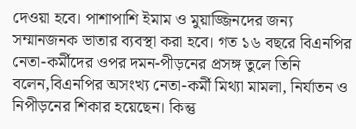দেওয়া হবে। পাশাপাশি ইমাম ও মুয়াজ্জিনদের জন্য সম্মানজনক ভাতার ব্যবস্থা করা হবে। গত ১৬ বছরে বিএনপির নেতা-কর্মীদের ওপর দমন-পীড়নের প্রসঙ্গ তুলে তিনি বলেন,বিএনপির অসংখ্য নেতা-কর্মী মিথ্যা মামলা, নির্যাতন ও নিপীড়নের শিকার হয়েছেন। কিন্তু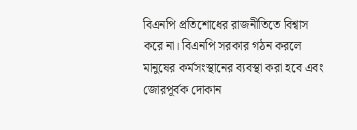বিএনপি প্রতিশোধের রাজনীতিতে বিশ্বাস করে না। বিএনপি সরকার গঠন করলে মানুষের কর্মসংস্থানের ব্যবস্থা করা হবে এবং জোরপূর্বক দোকান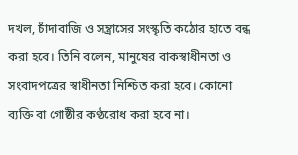দখল, চাঁদাবাজি ও সন্ত্রাসের সংস্কৃতি কঠোর হাতে বন্ধ করা হবে। তিনি বলেন, মানুষের বাকস্বাধীনতা ও সংবাদপত্রের স্বাধীনতা নিশ্চিত করা হবে। কোনো ব্যক্তি বা গোষ্ঠীর কণ্ঠরোধ করা হবে না।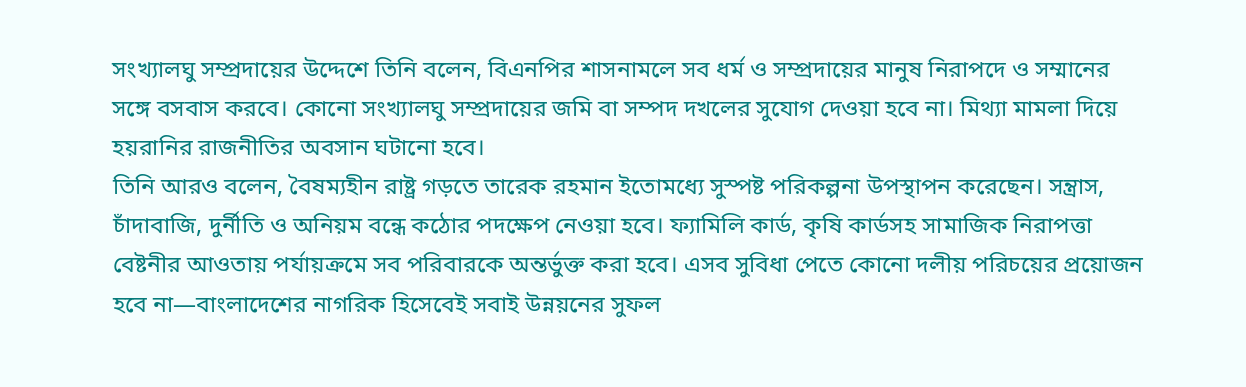সংখ্যালঘু সম্প্রদায়ের উদ্দেশে তিনি বলেন, বিএনপির শাসনামলে সব ধর্ম ও সম্প্রদায়ের মানুষ নিরাপদে ও সম্মানের সঙ্গে বসবাস করবে। কোনো সংখ্যালঘু সম্প্রদায়ের জমি বা সম্পদ দখলের সুযোগ দেওয়া হবে না। মিথ্যা মামলা দিয়ে হয়রানির রাজনীতির অবসান ঘটানো হবে।
তিনি আরও বলেন, বৈষম্যহীন রাষ্ট্র গড়তে তারেক রহমান ইতোমধ্যে সুস্পষ্ট পরিকল্পনা উপস্থাপন করেছেন। সন্ত্রাস, চাঁদাবাজি, দুর্নীতি ও অনিয়ম বন্ধে কঠোর পদক্ষেপ নেওয়া হবে। ফ্যামিলি কার্ড, কৃষি কার্ডসহ সামাজিক নিরাপত্তা বেষ্টনীর আওতায় পর্যায়ক্রমে সব পরিবারকে অন্তর্ভুক্ত করা হবে। এসব সুবিধা পেতে কোনো দলীয় পরিচয়ের প্রয়োজন হবে না—বাংলাদেশের নাগরিক হিসেবেই সবাই উন্নয়নের সুফল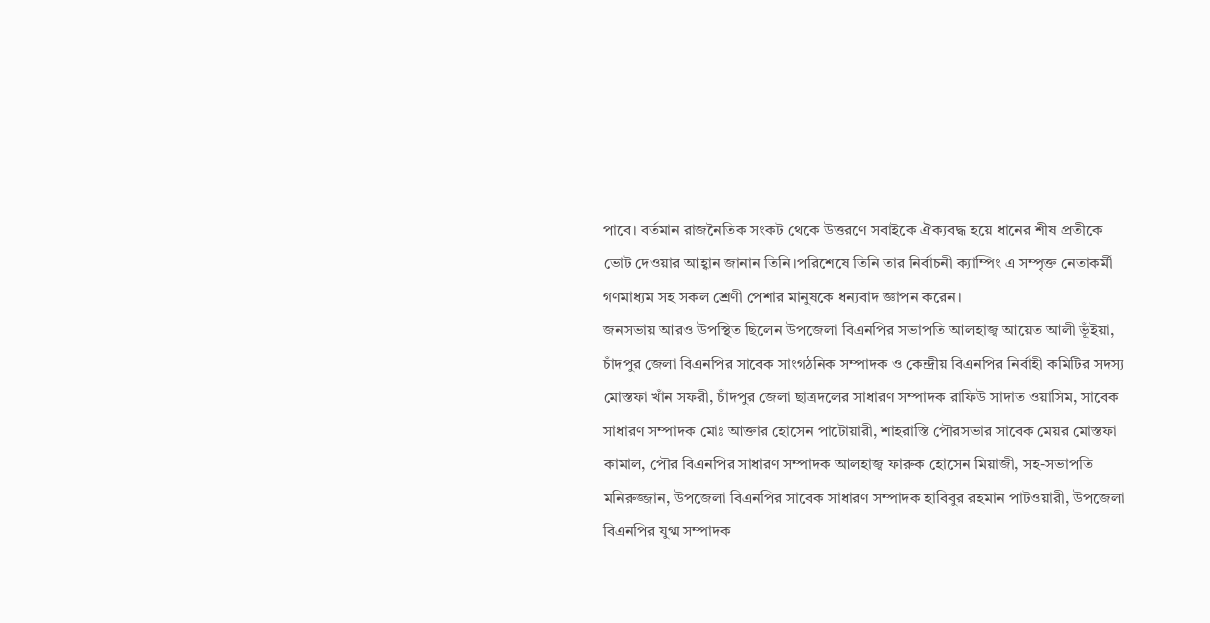পাবে। বর্তমান রাজনৈতিক সংকট থেকে উত্তরণে সবাইকে ঐক্যবদ্ধ হয়ে ধানের শীষ প্রতীকে ভোট দেওয়ার আহ্বান জানান তিনি।পরিশেষে তিনি তার নির্বাচনী ক্যাম্পিং এ সম্পৃক্ত নেতাকর্মী গণমাধ্যম সহ সকল শ্রেণী পেশার মানুষকে ধন্যবাদ জ্ঞাপন করেন।
জনসভায় আরও উপস্থিত ছিলেন উপজেলা বিএনপির সভাপতি আলহাজ্ব আয়েত আলী ভূঁইয়া, চাঁদপুর জেলা বিএনপির সাবেক সাংগঠনিক সম্পাদক ও কেন্দ্রীয় বিএনপির নির্বাহী কমিটির সদস্য মোস্তফা খাঁন সফরী, চাঁদপুর জেলা ছাত্রদলের সাধারণ সম্পাদক রাফিউ সাদাত ওয়াসিম, সাবেক সাধারণ সম্পাদক মোঃ আক্তার হোসেন পাটোয়ারী, শাহরাস্তি পৌরসভার সাবেক মেয়র মোস্তফা কামাল, পৌর বিএনপির সাধারণ সম্পাদক আলহাজ্ব ফারুক হোসেন মিয়াজী, সহ-সভাপতি মনিরুজ্জান, উপজেলা বিএনপির সাবেক সাধারণ সম্পাদক হাবিবুর রহমান পাটওয়ারী, উপজেলা বিএনপির যুগ্ম সম্পাদক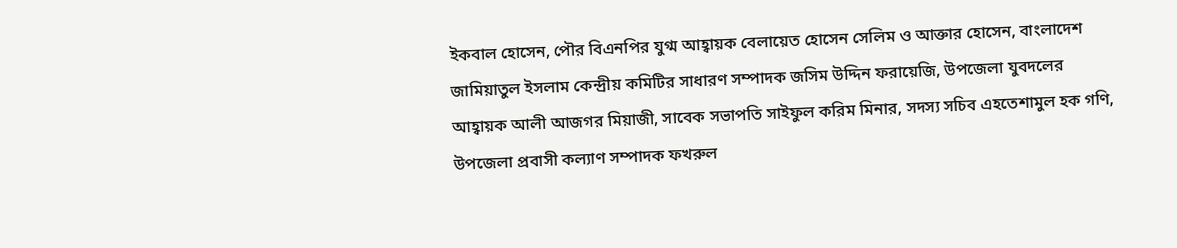ইকবাল হোসেন, পৌর বিএনপির যুগ্ম আহ্বায়ক বেলায়েত হোসেন সেলিম ও আক্তার হোসেন, বাংলাদেশ জামিয়াতুল ইসলাম কেন্দ্রীয় কমিটির সাধারণ সম্পাদক জসিম উদ্দিন ফরায়েজি, উপজেলা যুবদলের আহ্বায়ক আলী আজগর মিয়াজী, সাবেক সভাপতি সাইফুল করিম মিনার, সদস্য সচিব এহতেশামুল হক গণি, উপজেলা প্রবাসী কল্যাণ সম্পাদক ফখরুল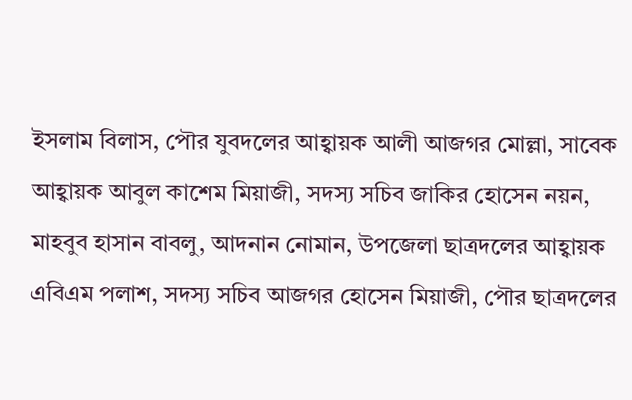ইসলাম বিলাস, পৌর যুবদলের আহ্বায়ক আলী আজগর মোল্লা, সাবেক আহ্বায়ক আবুল কাশেম মিয়াজী, সদস্য সচিব জাকির হোসেন নয়ন, মাহবুব হাসান বাবলু, আদনান নোমান, উপজেলা ছাত্রদলের আহ্বায়ক এবিএম পলাশ, সদস্য সচিব আজগর হোসেন মিয়াজী, পৌর ছাত্রদলের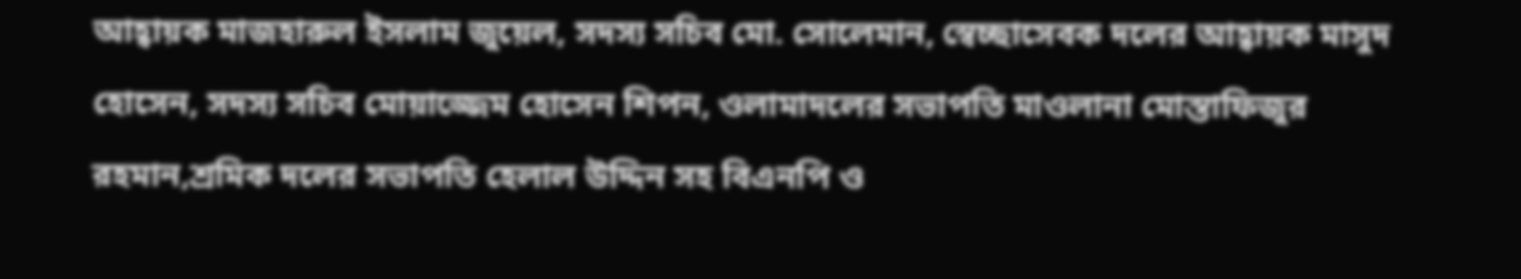আহ্বায়ক মাজহারুল ইসলাম জুয়েল, সদস্য সচিব মো. সোলেমান, স্বেচ্ছাসেবক দলের আহ্বায়ক মাসুদ হোসেন, সদস্য সচিব মোয়াজ্জেম হোসেন শিপন, ওলামাদলের সভাপতি মাওলানা মোস্তাফিজুর রহমান,শ্রমিক দলের সভাপতি হেলাল উদ্দিন সহ বিএনপি ও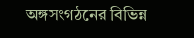অঙ্গসংগঠনের বিভিন্ন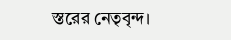স্তরের নেতৃবৃন্দ।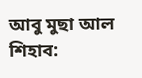আবু মুছা আল শিহাব: